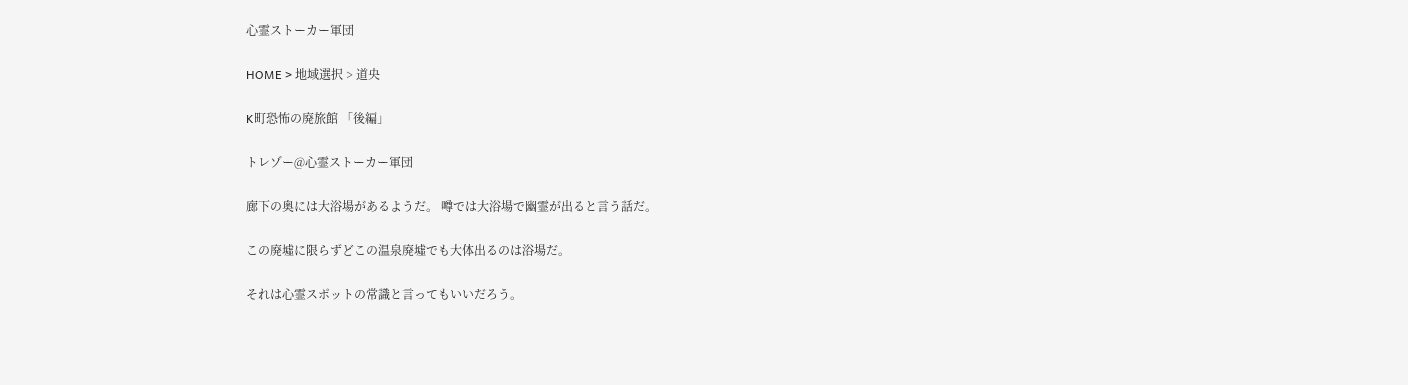心霊ストーカー軍団

HOME > 地域選択 > 道央

K町恐怖の廃旅館 「後編」

トレゾー@心霊ストーカー軍団

廊下の奥には大浴場があるようだ。 噂では大浴場で幽霊が出ると言う話だ。

この廃墟に限らずどこの温泉廃墟でも大体出るのは浴場だ。

それは心霊スポットの常識と言ってもいいだろう。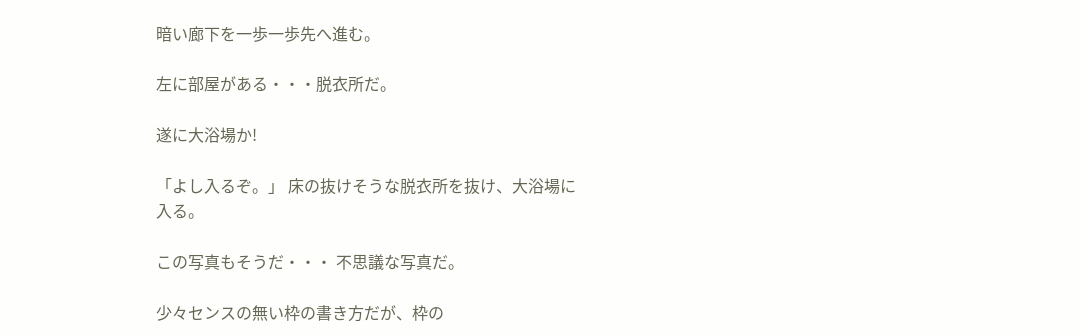暗い廊下を一歩一歩先へ進む。

左に部屋がある・・・脱衣所だ。

遂に大浴場か!

「よし入るぞ。」 床の抜けそうな脱衣所を抜け、大浴場に入る。

この写真もそうだ・・・ 不思議な写真だ。

少々センスの無い枠の書き方だが、枠の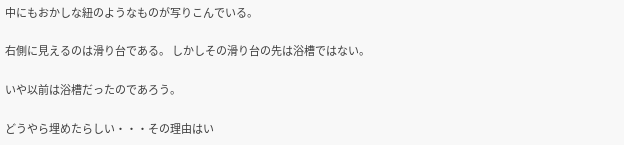中にもおかしな紐のようなものが写りこんでいる。

右側に見えるのは滑り台である。 しかしその滑り台の先は浴槽ではない。

いや以前は浴槽だったのであろう。

どうやら埋めたらしい・・・その理由はい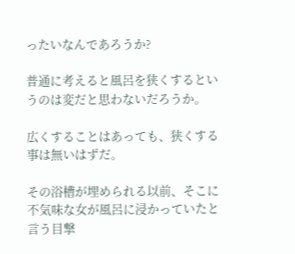ったいなんであろうか?

普通に考えると風呂を狭くするというのは変だと思わないだろうか。

広くすることはあっても、狭くする事は無いはずだ。

その浴槽が埋められる以前、そこに不気味な女が風呂に浸かっていたと言う目撃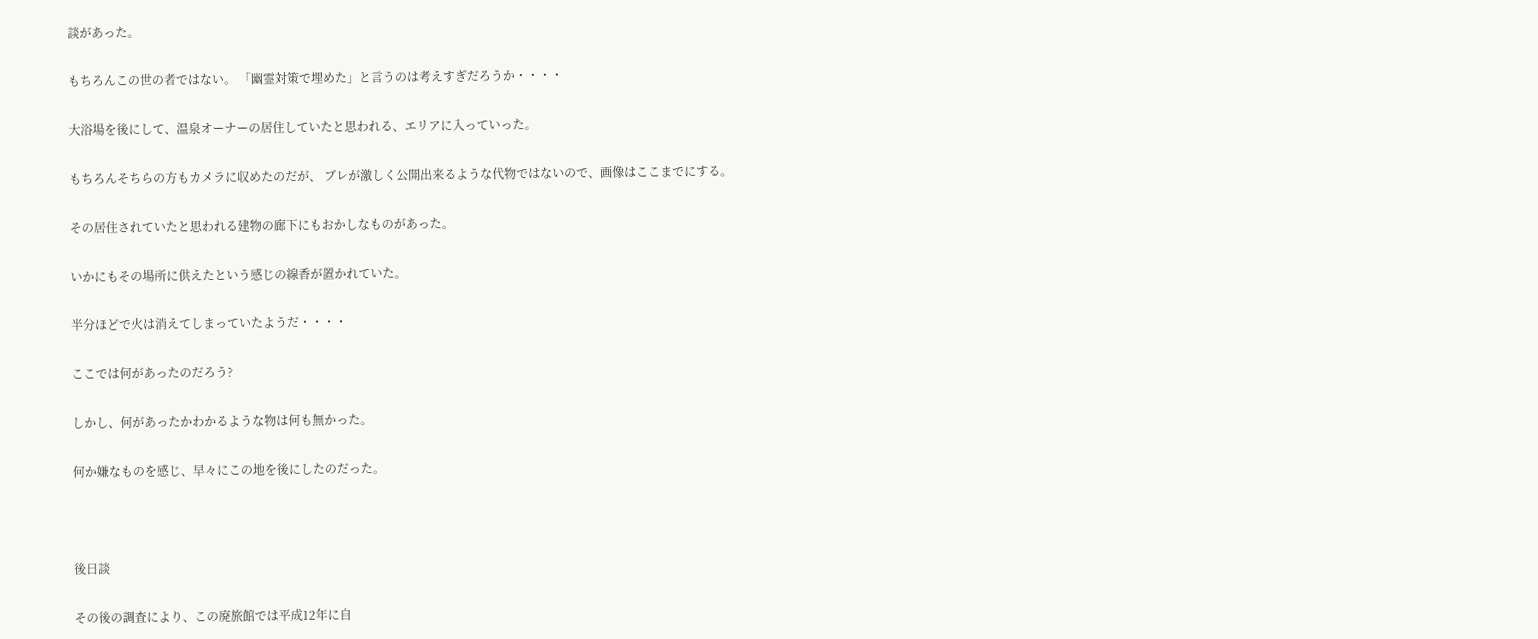談があった。

もちろんこの世の者ではない。 「幽霊対策で埋めた」と言うのは考えすぎだろうか・・・・

大浴場を後にして、温泉オーナーの居住していたと思われる、エリアに入っていった。

もちろんそちらの方もカメラに収めたのだが、 ブレが激しく公開出来るような代物ではないので、画像はここまでにする。

その居住されていたと思われる建物の廊下にもおかしなものがあった。

いかにもその場所に供えたという感じの線香が置かれていた。

半分ほどで火は消えてしまっていたようだ・・・・

ここでは何があったのだろう?

しかし、何があったかわかるような物は何も無かった。

何か嫌なものを感じ、早々にこの地を後にしたのだった。



後日談

その後の調査により、この廃旅館では平成12年に自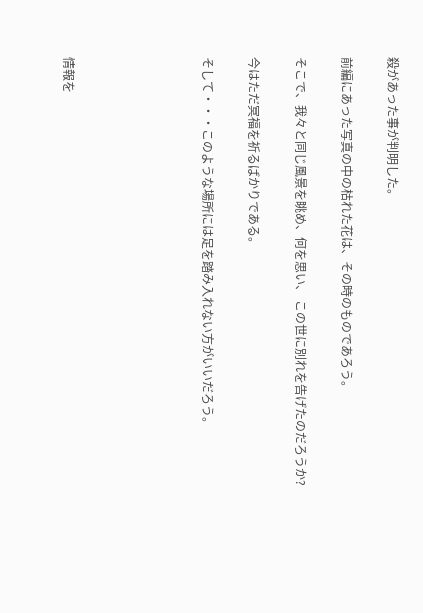殺があった事が判明した。

前編にあった写真の中の枯れた花は、その時のものであろう。

そこで、我々と同じ風景を眺め、何を思い、 この世に別れを告げたのだろうか?

今はただ冥福を祈るばかりである。

そして・・・このような場所には足を踏み入れない方がいいだろう。





情報を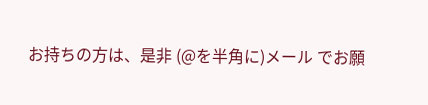お持ちの方は、是非 (@を半角に)メール でお願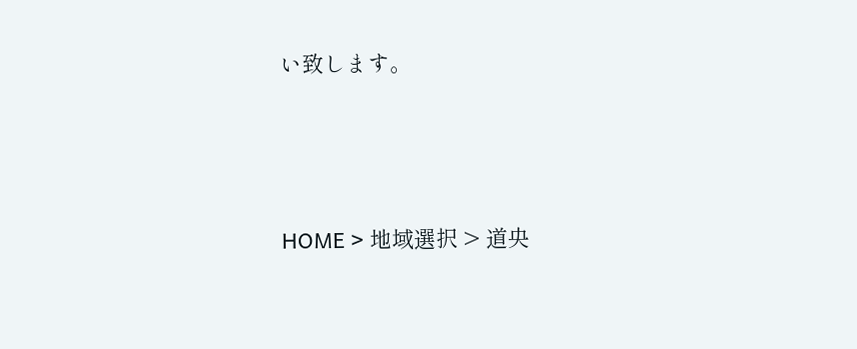い致します。



HOME > 地域選択 > 道央